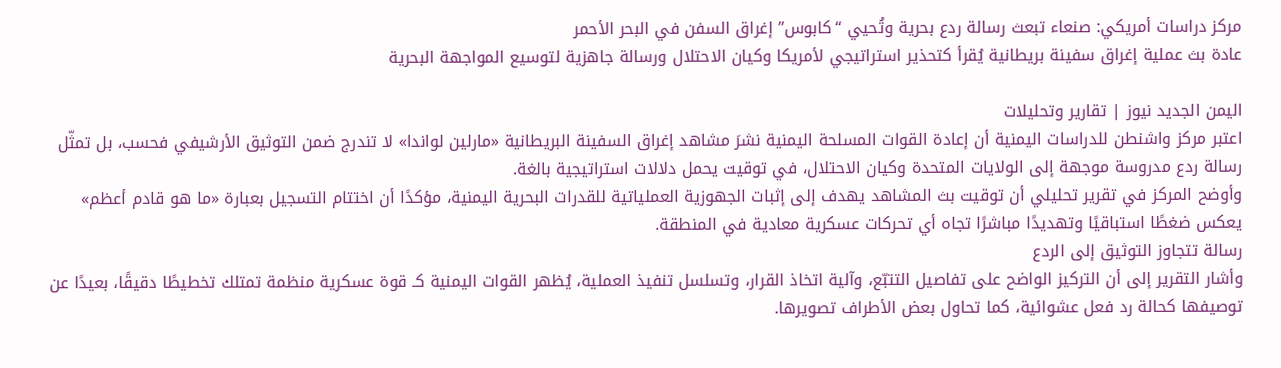مركز دراسات أمريكي: صنعاء تبعث رسالة ردع بحرية وتُحيي “كابوس” إغراق السفن في البحر الأحمر
عادة بث عملية إغراق سفينة بريطانية يُقرأ كتحذير استراتيجي لأمريكا وكيان الاحتلال ورسالة جاهزية لتوسيع المواجهة البحرية

اليمن الجديد نيوز | تقارير وتحليلات
اعتبر مركز واشنطن للدراسات اليمنية أن إعادة القوات المسلحة اليمنية نشرَ مشاهد إغراق السفينة البريطانية «مارلين لواندا» لا تندرج ضمن التوثيق الأرشيفي فحسب، بل تمثّل رسالة ردع مدروسة موجهة إلى الولايات المتحدة وكيان الاحتلال، في توقيت يحمل دلالات استراتيجية بالغة.
وأوضح المركز في تقرير تحليلي أن توقيت بث المشاهد يهدف إلى إثبات الجهوزية العملياتية للقدرات البحرية اليمنية، مؤكدًا أن اختتام التسجيل بعبارة «ما هو قادم أعظم» يعكس ضغطًا استباقيًا وتهديدًا مباشرًا تجاه أي تحركات عسكرية معادية في المنطقة.
رسالة تتجاوز التوثيق إلى الردع
وأشار التقرير إلى أن التركيز الواضح على تفاصيل التتبّع، وآلية اتخاذ القرار، وتسلسل تنفيذ العملية، يُظهر القوات اليمنية كـ قوة عسكرية منظمة تمتلك تخطيطًا دقيقًا، بعيدًا عن توصيفها كحالة رد فعل عشوائية، كما تحاول بعض الأطراف تصويرها.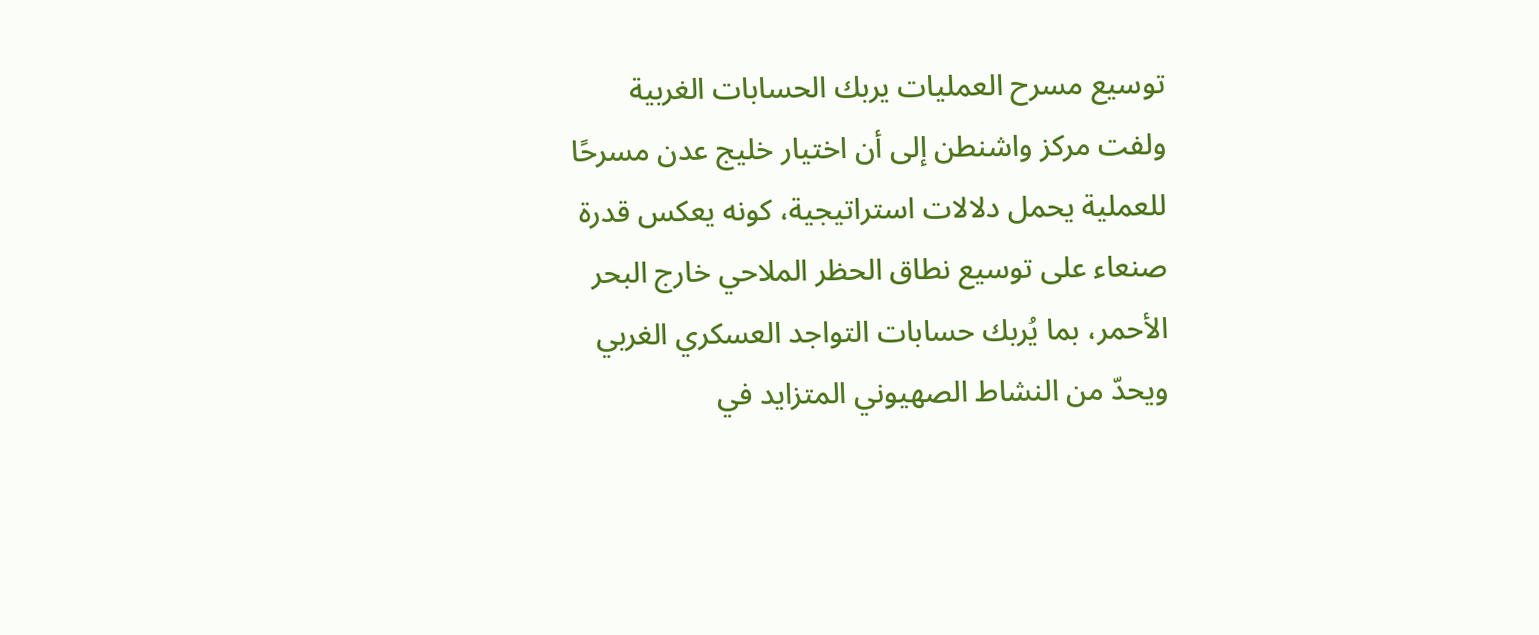توسيع مسرح العمليات يربك الحسابات الغربية
ولفت مركز واشنطن إلى أن اختيار خليج عدن مسرحًا للعملية يحمل دلالات استراتيجية، كونه يعكس قدرة صنعاء على توسيع نطاق الحظر الملاحي خارج البحر الأحمر، بما يُربك حسابات التواجد العسكري الغربي ويحدّ من النشاط الصهيوني المتزايد في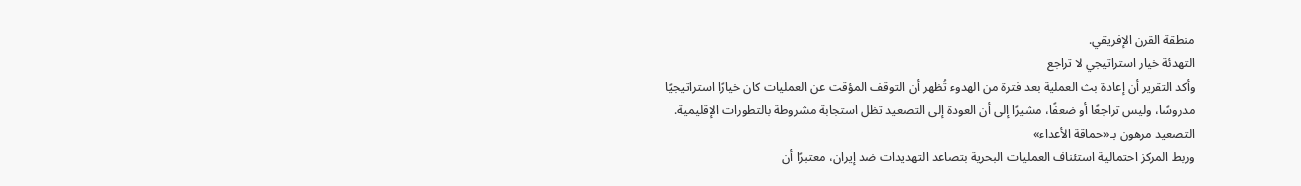منطقة القرن الإفريقي.
التهدئة خيار استراتيجي لا تراجع
وأكد التقرير أن إعادة بث العملية بعد فترة من الهدوء تُظهر أن التوقف المؤقت عن العمليات كان خيارًا استراتيجيًا مدروسًا، وليس تراجعًا أو ضعفًا، مشيرًا إلى أن العودة إلى التصعيد تظل استجابة مشروطة بالتطورات الإقليمية.
التصعيد مرهون بـ«حماقة الأعداء»
وربط المركز احتمالية استئناف العمليات البحرية بتصاعد التهديدات ضد إيران، معتبرًا أن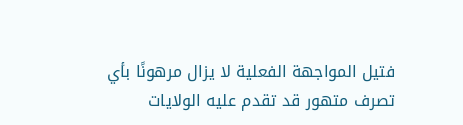فتيل المواجهة الفعلية لا يزال مرهونًا بأي تصرف متهور قد تقدم عليه الولايات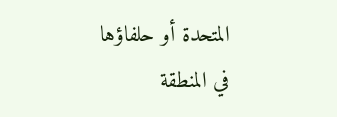المتحدة أو حلفاؤها في المنطقة